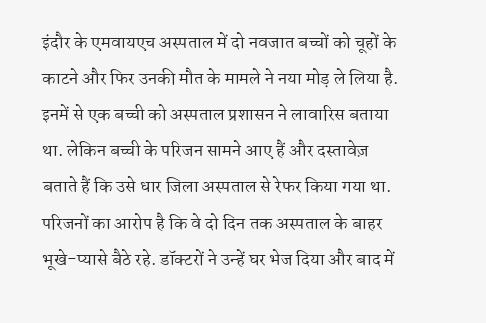इंदौर के एमवायएच अस्पताल में दो नवजात बच्चों को चूहों के काटने और फिर उनकी मौत के मामले ने नया मोड़ ले लिया है.
इनमें से एक बच्ची को अस्पताल प्रशासन ने लावारिस बताया था. लेकिन बच्ची के परिजन सामने आए हैं और दस्तावेज़ बताते हैं कि उसे धार जिला अस्पताल से रेफर किया गया था.
परिजनों का आरोप है कि वे दो दिन तक अस्पताल के बाहर भूखे-प्यासे बैठे रहे. डॉक्टरों ने उन्हें घर भेज दिया और बाद में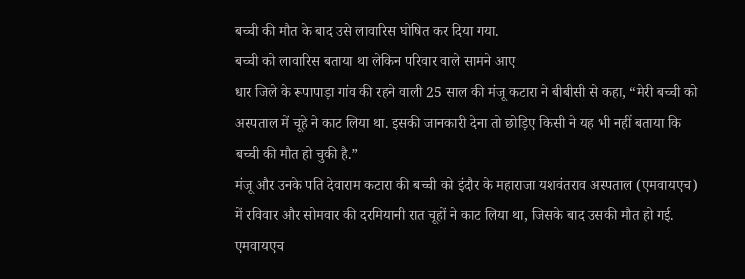बच्ची की मौत के बाद उसे लावारिस घोषित कर दिया गया.
बच्ची को लावारिस बताया था लेकिन परिवार वाले सामने आए
धार जिले के रूपापाड़ा गांव की रहने वाली 25 साल की मंजू कटारा ने बीबीसी से कहा, “मेरी बच्ची को अस्पताल में चूहे ने काट लिया था. इसकी जानकारी देना तो छोड़िए किसी ने यह भी नहीं बताया कि बच्ची की मौत हो चुकी है.”
मंजू और उनके पति देवाराम कटारा की बच्ची को इंदौर के महाराजा यशवंतराव अस्पताल (एमवायएच) में रविवार और सोमवार की दरमियानी रात चूहों ने काट लिया था, जिसके बाद उसकी मौत हो गई.
एमवायएच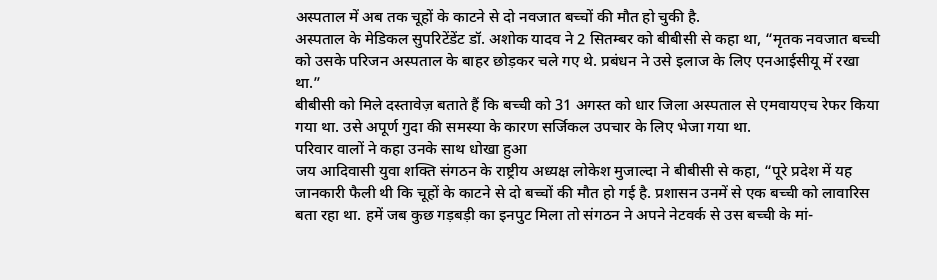अस्पताल में अब तक चूहों के काटने से दो नवजात बच्चों की मौत हो चुकी है.
अस्पताल के मेडिकल सुपरिटेंडेंट डॉ. अशोक यादव ने 2 सितम्बर को बीबीसी से कहा था, “मृतक नवजात बच्ची को उसके परिजन अस्पताल के बाहर छोड़कर चले गए थे. प्रबंधन ने उसे इलाज के लिए एनआईसीयू में रखा था.”
बीबीसी को मिले दस्तावेज़ बताते हैं कि बच्ची को 31 अगस्त को धार जिला अस्पताल से एमवायएच रेफर किया गया था. उसे अपूर्ण गुदा की समस्या के कारण सर्जिकल उपचार के लिए भेजा गया था.
परिवार वालों ने कहा उनके साथ धोखा हुआ
जय आदिवासी युवा शक्ति संगठन के राष्ट्रीय अध्यक्ष लोकेश मुजाल्दा ने बीबीसी से कहा, “पूरे प्रदेश में यह जानकारी फैली थी कि चूहों के काटने से दो बच्चों की मौत हो गई है. प्रशासन उनमें से एक बच्ची को लावारिस बता रहा था. हमें जब कुछ गड़बड़ी का इनपुट मिला तो संगठन ने अपने नेटवर्क से उस बच्ची के मां-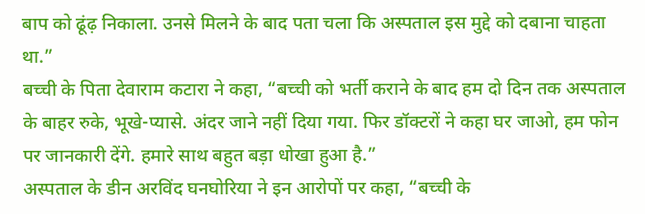बाप को ढूंढ़ निकाला. उनसे मिलने के बाद पता चला कि अस्पताल इस मुद्दे को दबाना चाहता था.”
बच्ची के पिता देवाराम कटारा ने कहा, “बच्ची को भर्ती कराने के बाद हम दो दिन तक अस्पताल के बाहर रुके, भूखे-प्यासे. अंदर जाने नहीं दिया गया. फिर डॉक्टरों ने कहा घर जाओ, हम फोन पर जानकारी देंगे. हमारे साथ बहुत बड़ा धोखा हुआ है.”
अस्पताल के डीन अरविंद घनघोरिया ने इन आरोपों पर कहा, “बच्ची के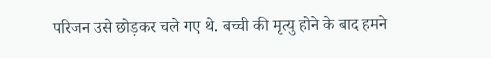परिजन उसे छोड़कर चले गए थे. बच्ची की मृत्यु होने के बाद हमने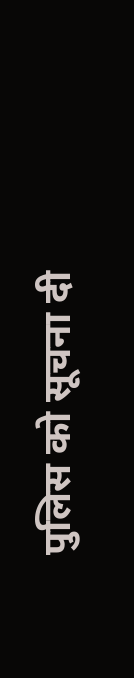पुलिस को सूचना दी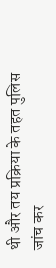थी और तय प्रक्रिया के तहत पुलिस जांच कर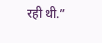रही थी.”